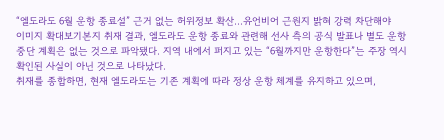“엘도라도 6월 운항 종료설” 근거 없는 허위정보 확산…유언비어 근원지 밝혀 강력 차단해야
이미지 확대보기본지 취재 결과, 엘도라도 운항 종료와 관련해 선사 측의 공식 발표나 별도 운항 중단 계획은 없는 것으로 파악됐다. 지역 내에서 퍼지고 있는 “6월까지만 운항한다”는 주장 역시 확인된 사실이 아닌 것으로 나타났다.
취재를 종합하면, 현재 엘도라도는 기존 계획에 따라 정상 운항 체계를 유지하고 있으며,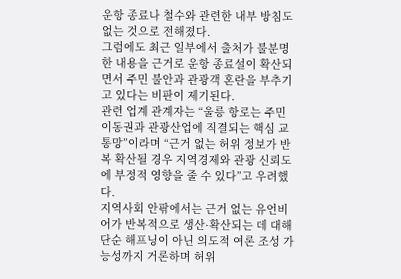운항 종료나 철수와 관련한 내부 방침도 없는 것으로 전해졌다.
그럼에도 최근 일부에서 출처가 불분명한 내용을 근거로 운항 종료설이 확산되면서 주민 불안과 관광객 혼란을 부추기고 있다는 비판이 제기된다.
관련 업계 관계자는 “울릉 항로는 주민 이동권과 관광산업에 직결되는 핵심 교통망”이라며 “근거 없는 허위 정보가 반복 확산될 경우 지역경제와 관광 신뢰도에 부정적 영향을 줄 수 있다”고 우려했다.
지역사회 안팎에서는 근거 없는 유언비어가 반복적으로 생산·확산되는 데 대해 단순 해프닝이 아닌 의도적 여론 조성 가능성까지 거론하며 허위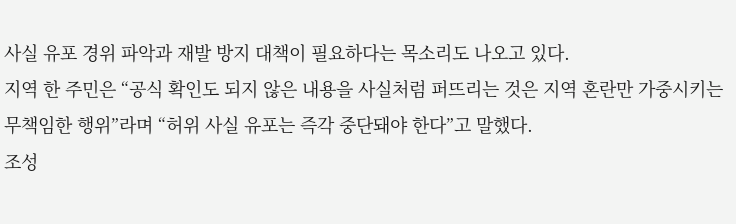사실 유포 경위 파악과 재발 방지 대책이 필요하다는 목소리도 나오고 있다.
지역 한 주민은 “공식 확인도 되지 않은 내용을 사실처럼 퍼뜨리는 것은 지역 혼란만 가중시키는 무책임한 행위”라며 “허위 사실 유포는 즉각 중단돼야 한다”고 말했다.
조성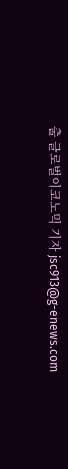출 글로벌이코노믹 기자 jsc913@g-enews.com